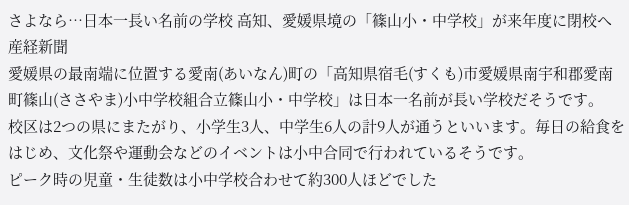さよなら…日本一長い名前の学校 高知、愛媛県境の「篠山小・中学校」が来年度に閉校へ 産経新聞
愛媛県の最南端に位置する愛南(あいなん)町の「高知県宿毛(すくも)市愛媛県南宇和郡愛南町篠山(ささやま)小中学校組合立篠山小・中学校」は日本一名前が長い学校だそうです。
校区は2つの県にまたがり、小学生3人、中学生6人の計9人が通うといいます。毎日の給食をはじめ、文化祭や運動会などのイベントは小中合同で行われているそうです。
ピーク時の児童・生徒数は小中学校合わせて約300人ほどでした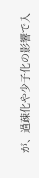が、過疎化や少子化の影響で入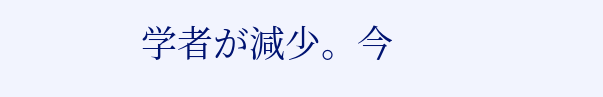学者が減少。今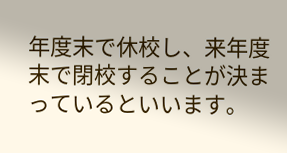年度末で休校し、来年度末で閉校することが決まっているといいます。